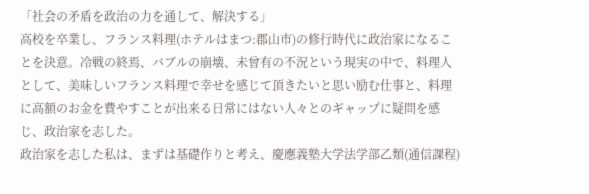「社会の矛盾を政治の力を通して、解決する」
高校を卒業し、フランス料理(ホテルはまつ:郡山市)の修行時代に政治家になることを決意。冷戦の終焉、バブルの崩壊、未曾有の不況という現実の中で、料理人として、美味しいフランス料理で幸せを感じて頂きたいと思い励む仕事と、料理に高額のお金を費やすことが出来る日常にはない人々とのギャップに疑問を感じ、政治家を志した。
政治家を志した私は、まずは基礎作りと考え、慶應義塾大学法学部乙類(通信課程)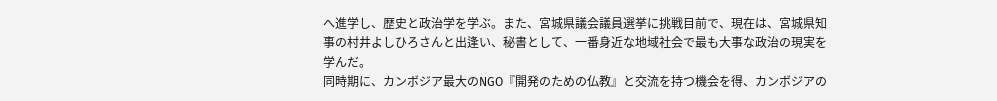へ進学し、歴史と政治学を学ぶ。また、宮城県議会議員選挙に挑戦目前で、現在は、宮城県知事の村井よしひろさんと出逢い、秘書として、一番身近な地域社会で最も大事な政治の現実を学んだ。
同時期に、カンボジア最大のNGO『開発のための仏教』と交流を持つ機会を得、カンボジアの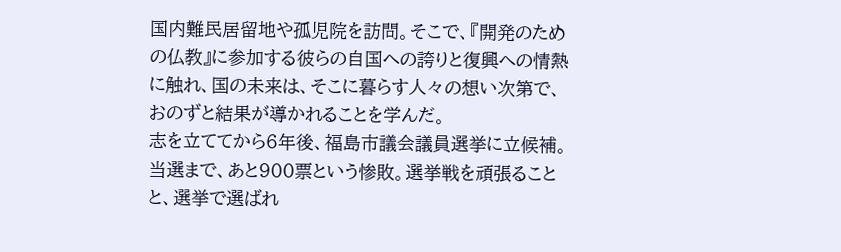国内難民居留地や孤児院を訪問。そこで、『開発のための仏教』に参加する彼らの自国への誇りと復興への情熱に触れ、国の未来は、そこに暮らす人々の想い次第で、おのずと結果が導かれることを学んだ。
志を立ててから6年後、福島市議会議員選挙に立候補。当選まで、あと900票という惨敗。選挙戦を頑張ることと、選挙で選ばれ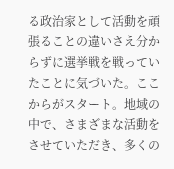る政治家として活動を頑張ることの違いさえ分からずに選挙戦を戦っていたことに気づいた。ここからがスタート。地域の中で、さまざまな活動をさせていただき、多くの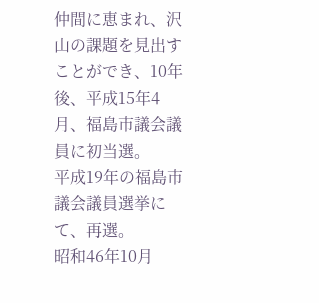仲間に恵まれ、沢山の課題を見出すことができ、10年後、平成15年4月、福島市議会議員に初当選。
平成19年の福島市議会議員選挙にて、再選。
昭和46年10月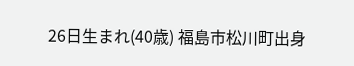26日生まれ(40歳) 福島市松川町出身